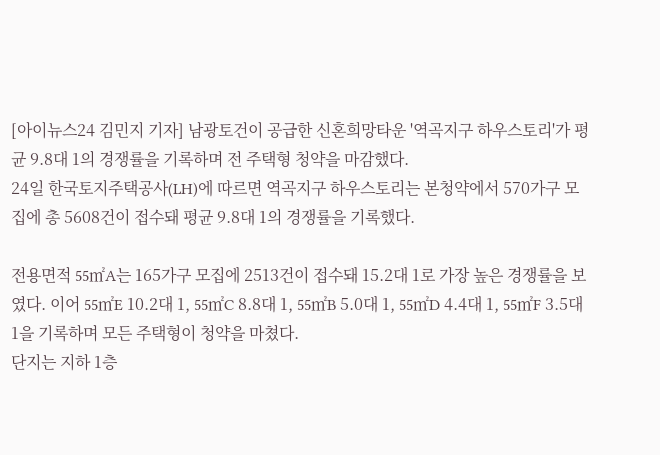[아이뉴스24 김민지 기자] 남광토건이 공급한 신혼희망타운 '역곡지구 하우스토리'가 평균 9.8대 1의 경쟁률을 기록하며 전 주택형 청약을 마감했다.
24일 한국토지주택공사(LH)에 따르면 역곡지구 하우스토리는 본청약에서 570가구 모집에 총 5608건이 접수돼 평균 9.8대 1의 경쟁률을 기록했다.

전용면적 55㎡A는 165가구 모집에 2513건이 접수돼 15.2대 1로 가장 높은 경쟁률을 보였다. 이어 55㎡E 10.2대 1, 55㎡C 8.8대 1, 55㎡B 5.0대 1, 55㎡D 4.4대 1, 55㎡F 3.5대 1을 기록하며 모든 주택형이 청약을 마쳤다.
단지는 지하 1층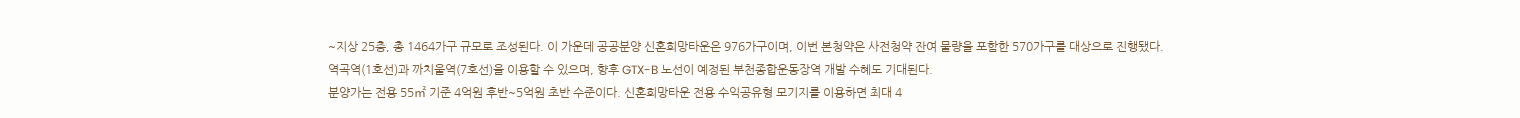~지상 25층, 총 1464가구 규모로 조성된다. 이 가운데 공공분양 신혼희망타운은 976가구이며, 이번 본청약은 사전청약 잔여 물량을 포함한 570가구를 대상으로 진행됐다.
역곡역(1호선)과 까치울역(7호선)을 이용할 수 있으며, 향후 GTX-B 노선이 예정된 부천종합운동장역 개발 수혜도 기대된다.
분양가는 전용 55㎡ 기준 4억원 후반~5억원 초반 수준이다. 신혼희망타운 전용 수익공유형 모기지를 이용하면 최대 4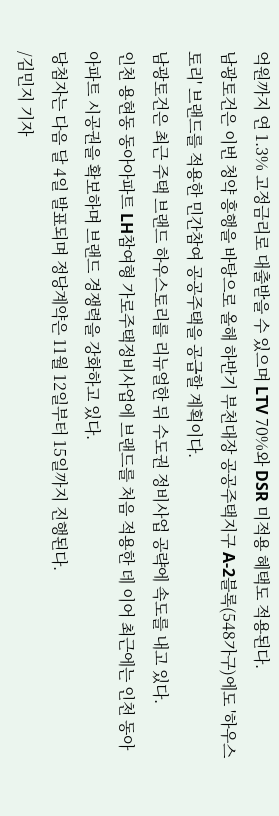억원까지 연 1.3% 고정금리로 대출받을 수 있으며 LTV 70%와 DSR 미적용 혜택도 적용된다.
남광토건은 이번 청약 흥행을 바탕으로 올해 하반기 부천대장 공공주택지구 A-2블록(548가구)에도 '하우스토리' 브랜드를 적용한 민간참여 공공주택을 공급할 계획이다.
남광토건은 최근 주택 브랜드 하우스토리를 리뉴얼한 뒤 수도권 정비사업 공략에 속도를 내고 있다.
인천 용현동 동아아파트 LH참여형 가로주택정비사업에 브랜드를 처음 적용한 데 이어 최근에는 인천 동아아파트 시공권을 확보하며 브랜드 경쟁력을 강화하고 있다.
당첨자는 다음 달 4일 발표되며 정당계약은 11월 12일부터 15일까지 진행된다.
/김민지 기자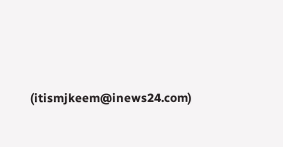(itismjkeem@inews24.com)